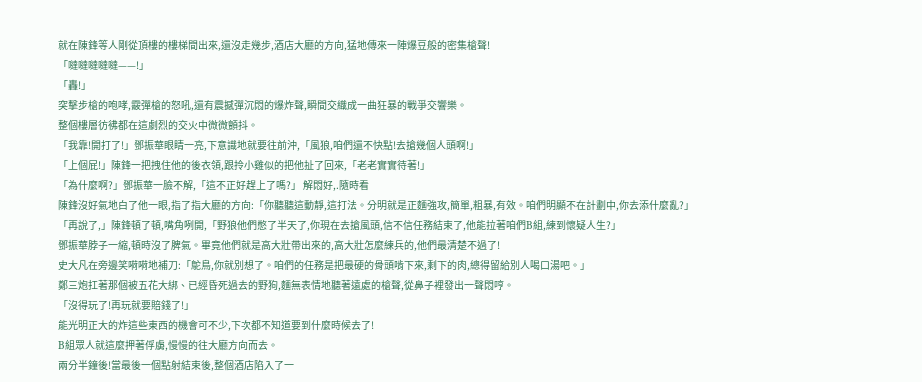就在陳鋒等人剛從頂樓的樓梯間出來,還沒走幾步,酒店大廳的方向,猛地傳來一陣爆豆般的密集槍聲!
「噠噠噠噠噠——!」
「轟!」
突擊步槍的咆哮,霰彈槍的怒吼,還有震撼彈沉悶的爆炸聲,瞬間交織成一曲狂暴的戰爭交響樂。
整個樓層彷彿都在這劇烈的交火中微微顫抖。
「我靠!開打了!」鄧振華眼睛一亮,下意識地就要往前沖,「風狼,咱們還不快點!去搶幾個人頭啊!」
「上個屁!」陳鋒一把拽住他的後衣領,跟拎小雞似的把他扯了回來,「老老實實待著!」
「為什麼啊?」鄧振華一臉不解,「這不正好趕上了嗎?」 解悶好,.隨時看
陳鋒沒好氣地白了他一眼,指了指大廳的方向:「你聽聽這動靜,這打法。分明就是正麵強攻,簡單,粗暴,有效。咱們明顯不在計劃中,你去添什麼亂?」
「再說了,」陳鋒頓了頓,嘴角咧開,「野狼他們憋了半天了,你現在去搶風頭,信不信任務結束了,他能拉著咱們B組,練到懷疑人生?」
鄧振華脖子一縮,頓時沒了脾氣。畢竟他們就是高大壯帶出來的,高大壯怎麼練兵的,他們最清楚不過了!
史大凡在旁邊笑嗬嗬地補刀:「鴕鳥,你就別想了。咱們的任務是把最硬的骨頭啃下來,剩下的肉,總得留給別人喝口湯吧。」
鄭三炮扛著那個被五花大綁、已經昏死過去的野狗,麵無表情地聽著遠處的槍聲,從鼻子裡發出一聲悶哼。
「沒得玩了!再玩就要賠錢了!」
能光明正大的炸這些東西的機會可不少,下次都不知道要到什麼時候去了!
B組眾人就這麼押著俘虜,慢慢的往大廳方向而去。
兩分半鐘後!當最後一個點射結束後,整個酒店陷入了一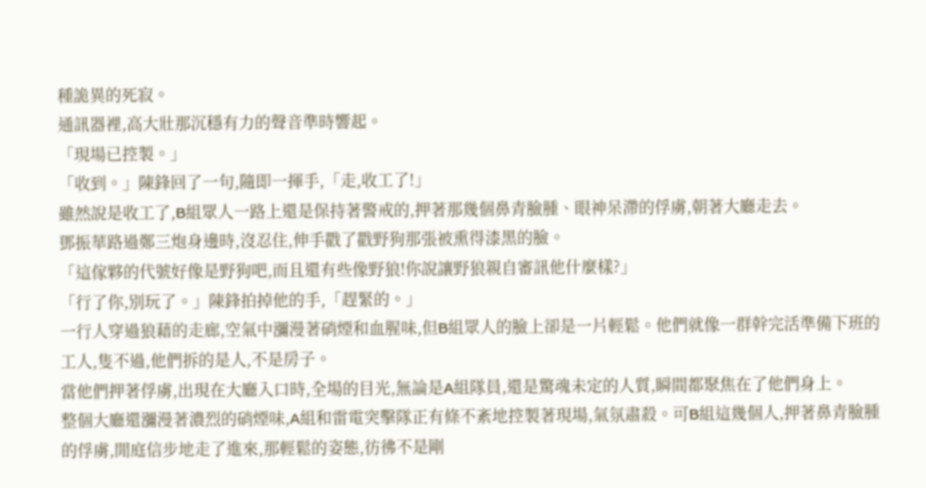種詭異的死寂。
通訊器裡,高大壯那沉穩有力的聲音準時響起。
「現場已控製。」
「收到。」陳鋒回了一句,隨即一揮手,「走,收工了!」
雖然說是收工了,B組眾人一路上還是保持著警戒的,押著那幾個鼻青臉腫、眼神呆滯的俘虜,朝著大廳走去。
鄧振華路過鄭三炮身邊時,沒忍住,伸手戳了戳野狗那張被熏得漆黑的臉。
「這傢夥的代號好像是野狗吧,而且還有些像野狼!你說讓野狼親自審訊他什麼樣?」
「行了你,別玩了。」陳鋒拍掉他的手,「趕緊的。」
一行人穿過狼藉的走廊,空氣中瀰漫著硝煙和血腥味,但B組眾人的臉上卻是一片輕鬆。他們就像一群幹完活準備下班的工人,隻不過,他們拆的是人,不是房子。
當他們押著俘虜,出現在大廳入口時,全場的目光,無論是A組隊員,還是驚魂未定的人質,瞬間都聚焦在了他們身上。
整個大廳還瀰漫著濃烈的硝煙味,A組和雷電突擊隊正有條不紊地控製著現場,氣氛肅殺。可B組這幾個人,押著鼻青臉腫的俘虜,閒庭信步地走了進來,那輕鬆的姿態,彷彿不是剛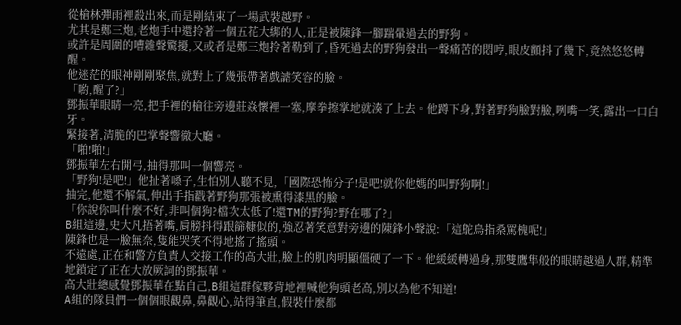從槍林彈雨裡殺出來,而是剛結束了一場武裝越野。
尤其是鄭三炮,老炮手中還拎著一個五花大綁的人,正是被陳鋒一腳踹暈過去的野狗。
或許是周圍的嘈雜聲驚擾,又或者是鄭三炮拎著勒到了,昏死過去的野狗發出一聲痛苦的悶哼,眼皮顫抖了幾下,竟然悠悠轉醒。
他迷茫的眼神剛剛聚焦,就對上了幾張帶著戲謔笑容的臉。
「喲,醒了?」
鄧振華眼睛一亮,把手裡的槍往旁邊莊焱懷裡一塞,摩拳擦掌地就湊了上去。他蹲下身,對著野狗臉對臉,咧嘴一笑,露出一口白牙。
緊接著,清脆的巴掌聲響徹大廳。
「啪!啪!」
鄧振華左右開弓,抽得那叫一個響亮。
「野狗!是吧!」他扯著嗓子,生怕別人聽不見,「國際恐怖分子!是吧!就你他媽的叫野狗啊!」
抽完,他還不解氣,伸出手指戳著野狗那張被熏得漆黑的臉。
「你說你叫什麼不好,非叫個狗?檔次太低了!還TM的野狗?野在哪了?」
B組這邊,史大凡捂著嘴,肩膀抖得跟篩糠似的,強忍著笑意對旁邊的陳鋒小聲說:「這鴕鳥指桑罵槐呢!」
陳鋒也是一臉無奈,隻能哭笑不得地搖了搖頭。
不遠處,正在和警方負責人交接工作的高大壯,臉上的肌肉明顯僵硬了一下。他緩緩轉過身,那雙鷹隼般的眼睛越過人群,精準地鎖定了正在大放厥詞的鄧振華。
高大壯總感覺鄧振華在點自己,B組這群傢夥背地裡喊他狗頭老高,別以為他不知道!
A組的隊員們一個個眼觀鼻,鼻觀心,站得筆直,假裝什麼都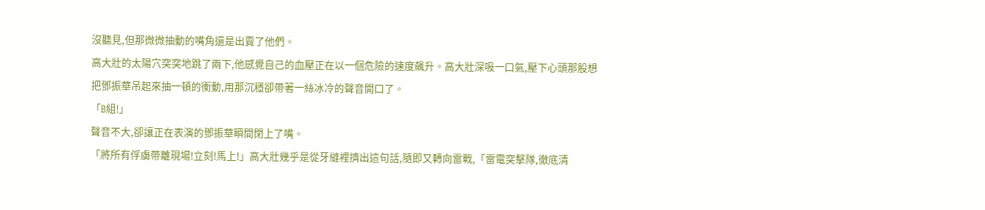沒聽見,但那微微抽動的嘴角還是出賣了他們。
高大壯的太陽穴突突地跳了兩下,他感覺自己的血壓正在以一個危險的速度飆升。高大壯深吸一口氣,壓下心頭那股想把鄧振華吊起來抽一頓的衝動,用那沉穩卻帶著一絲冰冷的聲音開口了。
「B組!」
聲音不大,卻讓正在表演的鄧振華瞬間閉上了嘴。
「將所有俘虜帶離現場!立刻!馬上!」高大壯幾乎是從牙縫裡擠出這句話,隨即又轉向雷戰,「雷電突擊隊,徹底清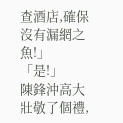查酒店,確保沒有漏網之魚!」
「是!」
陳鋒沖高大壯敬了個禮,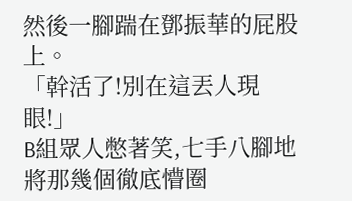然後一腳踹在鄧振華的屁股上。
「幹活了!別在這丟人現眼!」
B組眾人憋著笑,七手八腳地將那幾個徹底懵圈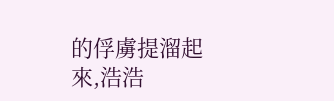的俘虜提溜起來,浩浩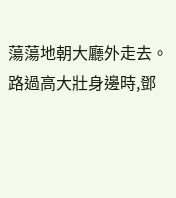蕩蕩地朝大廳外走去。
路過高大壯身邊時,鄧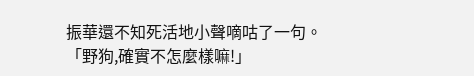振華還不知死活地小聲嘀咕了一句。
「野狗,確實不怎麼樣嘛!」